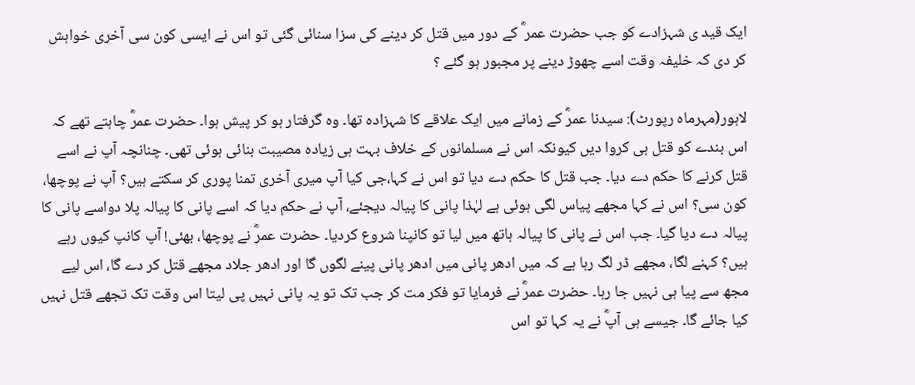ایک قید ی شہزادے کو جب حضرت عمر ؓ کے دور میں قتل کر دینے کی سزا سنائی گئی تو اس نے ایسی کون سی آخری خواہش کر دی کہ خلیفہ وقت اسے چھوڑ دینے پر مجبور ہو گئے ؟

لاہور(مہرماہ رپورٹ): سیدنا عمرؓ کے زمانے میں ایک علاقے کا شہزادہ تھا۔ وہ گرفتار ہو کر پیش ہوا۔ حضرت عمرؓ چاہتے تھے کہ اس بندے کو قتل ہی کروا دیں کیونکہ اس نے مسلمانوں کے خلاف بہت ہی زیادہ مصیبت بنائی ہوئی تھی۔ چنانچہ آپ نے اسے قتل کرنے کا حکم دے دیا۔ جب قتل کا حکم دے دیا تو اس نے کہا،جی کیا آپ میری آخری تمنا پوری کر سکتے ہیں؟ آپ نے پوچھا، کون سی؟ اس نے کہا مجھے پیاس لگی ہوئی ہے لہٰذا پانی کا پیالہ دیجئے، آپ نے حکم دیا کہ اسے پانی کا پیالہ پلا دواسے پانی کا پیالہ دے دیا گیا۔ جب اس نے پانی کا پیالہ ہاتھ میں لیا تو کانپنا شروع کردیا۔ حضرت عمرؓ نے پوچھا، بھئی! آپ کانپ کیوں رہے ہیں؟ کہنے لگا، مجھے ڈر لگ رہا ہے کہ میں ادھر پانی میں ادھر پانی پینے لگوں گا اور ادھر جلاد مجھے قتل کر دے گا، اس لیے مجھ سے پیا ہی نہیں جا رہا۔ حضرت عمرؓ نے فرمایا تو فکر مت کر جب تک تو یہ پانی نہیں پی لیتا اس وقت تک تجھے قتل نہیں کیا جائے گا۔ جیسے ہی آپؓ نے یہ کہا تو اس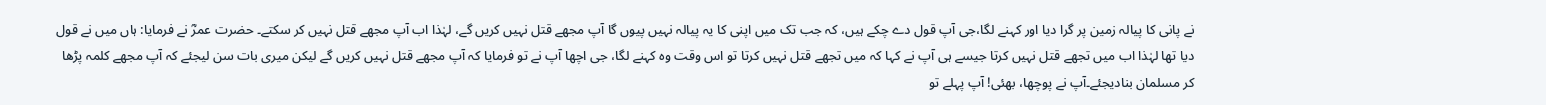نے پانی کا پیالہ زمین پر گرا دیا اور کہنے لگا،جی آپ قول دے چکے ہیں، کہ جب تک میں اپنی کا یہ پیالہ نہیں پیوں گا آپ مجھے قتل نہیں کریں گے، لہٰذا اب آپ مجھے قتل نہیں کر سکتے۔ حضرت عمرؓ نے فرمایا: ہاں میں نے قول دیا تھا لہٰذا اب میں تجھے قتل نہیں کرتا جیسے ہی آپ نے کہا کہ میں تجھے قتل نہیں کرتا تو اس وقت وہ کہنے لگا، جی اچھا آپ نے تو فرمایا کہ آپ مجھے قتل نہیں کریں گے لیکن میری بات سن لیجئے کہ آپ مجھے کلمہ پڑھا کر مسلمان بنادیجئے۔آپ نے پوچھا، بھئی! آپ پہلے تو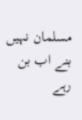مسلمان نہیں بنے اب بن رہے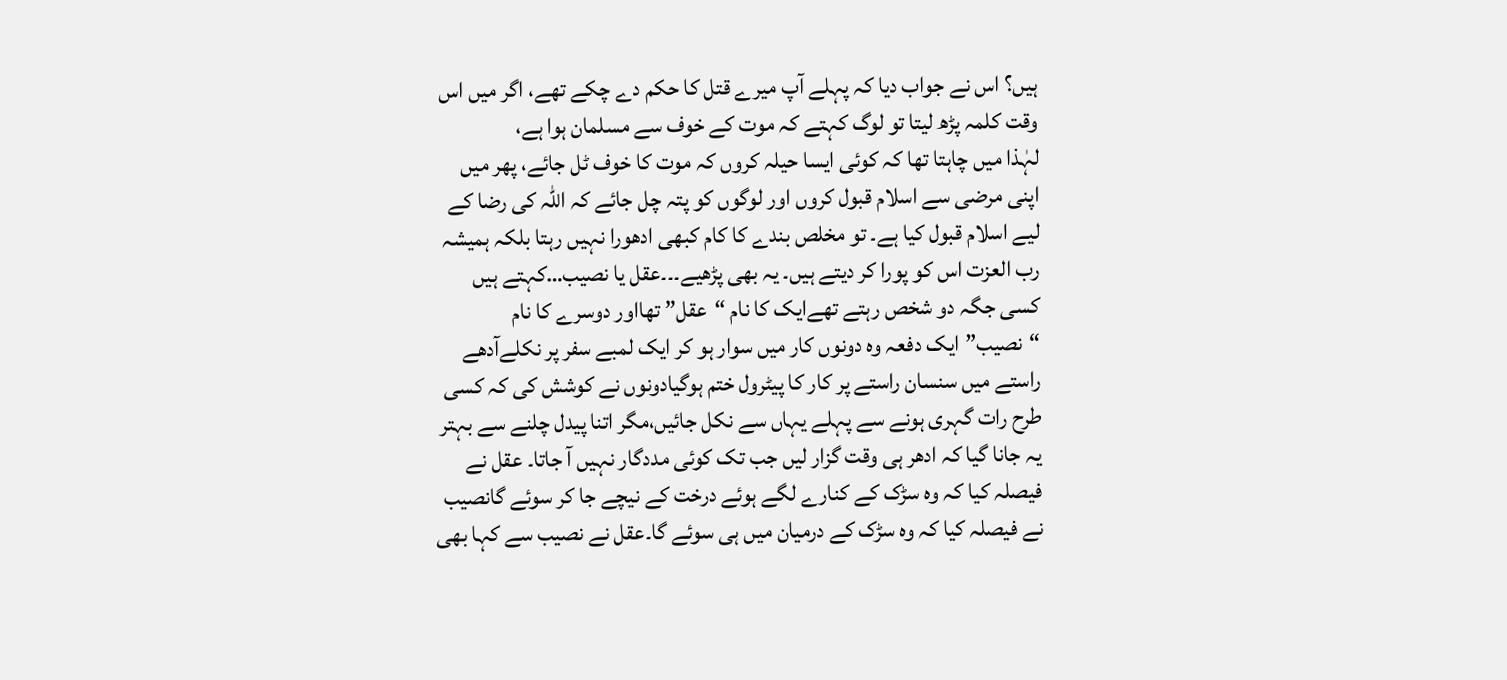ہیں؟ اس نے جواب دیا کہ پہلے آپ میرے قتل کا حکم دے چکے تھے، اگر میں اس وقت کلمہ پڑھ لیتا تو لوگ کہتے کہ موت کے خوف سے مسلمان ہوا ہے،
لہٰذا میں چاہتا تھا کہ کوئی ایسا حیلہ کروں کہ موت کا خوف ٹل جائے، پھر میں اپنی مرضی سے اسلام قبول کروں اور لوگوں کو پتہ چل جائے کہ اللہ کی رضا کے لیے اسلام قبول کیا ہے۔ تو مخلص بندے کا کام کبھی ادھورا نہیں رہتا بلکہ ہمیشہ رب العزت اس کو پورا کر دیتے ہیں۔ یہ بھی پڑھیے۔۔۔عقل یا نصیب…کہتے ہیں کسی جگہ دو شخص رہتے تھےایک کا نام “عقل” تھااور دوسرے کا نام “نصیب”ایک دفعہ وہ دونوں کار میں سوار ہو کر ایک لمبے سفر پر نکلےآدھے راستے میں سنسان راستے پر کار کا پیٹرول ختم ہوگیادونوں نے کوشش کی کہ کسی طرح رات گہری ہونے سے پہلے یہاں سے نکل جائیں،مگر اتنا پیدل چلنے سے بہتر یہ جانا گیا کہ ادھر ہی وقت گزار لیں جب تک کوئی مددگار نہیں آ جاتا۔ عقل نے فیصلہ کیا کہ وہ سڑک کے کنارے لگے ہوئے درخت کے نیچے جا کر سوئے گانصیب نے فیصلہ کیا کہ وہ سڑک کے درمیان میں ہی سوئے گا۔عقل نے نصیب سے کہا بھی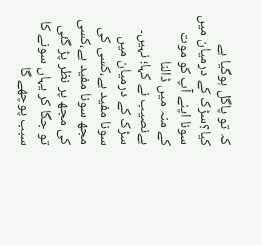کہ تو پاگل ہوگیا ہے کیا؟سڑک کے درمیان میں سونا اپنے آپ کو موت کے منہ میں ڈالنا ہےنصیب نے کہا؛ نہیں۔ سڑک کے درمیان میں سونا مفید ہے،کسی کی مجھ سونا مفید ہے،کسی کی مجھ پر نظر پڑ گئی تو جگا کر یہاں سونے کا سبب پوچھے گا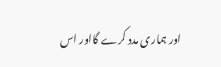اور ہماری مدد کرے گااور اس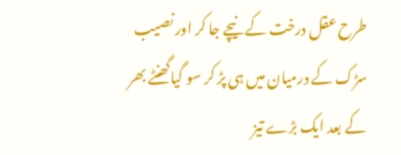طرح عقل درخت کے نیچے جا کر اور نصیب سڑک کے درمیان میں ہی پڑ کر سو گیاگھنٹے بھر کے بعد ایک بڑے تیز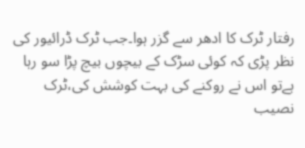رفتار ٹرک کا ادھر سے گزر ہوا۔جب ٹرک ڈرائیور کی نظر پڑی کہ کوئی سڑک کے بیچوں بیچ پڑا سو رہا ہےتو اس نے روکنے کی بہت کوشش کی،ٹرک نصیب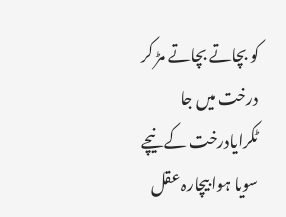کو بچاتے بچاتے مڑ کر درخت میں جا ٹکرایادرخت کے نیچے سویا ہوا بیچارہ عقل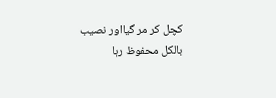کچل کر مر گیااور نصیب بالکل محفوظ رہا